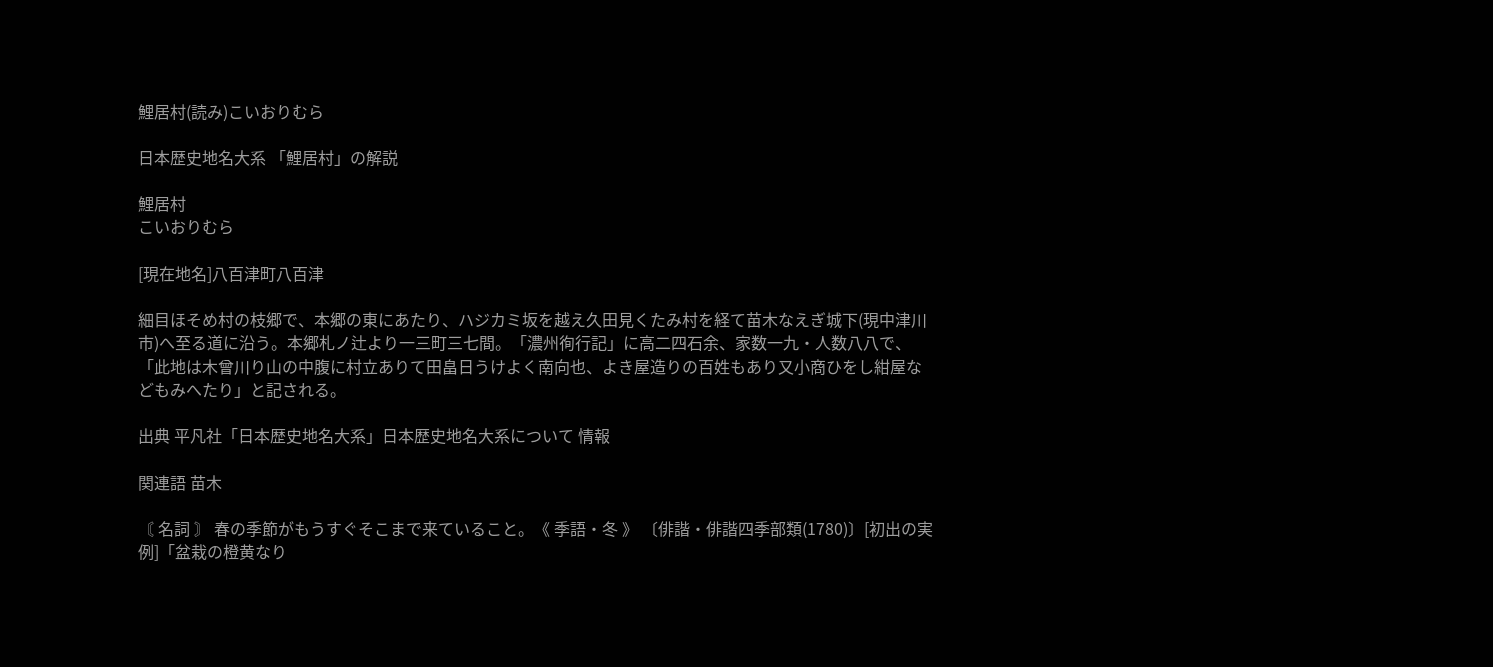鯉居村(読み)こいおりむら

日本歴史地名大系 「鯉居村」の解説

鯉居村
こいおりむら

[現在地名]八百津町八百津

細目ほそめ村の枝郷で、本郷の東にあたり、ハジカミ坂を越え久田見くたみ村を経て苗木なえぎ城下(現中津川市)へ至る道に沿う。本郷札ノ辻より一三町三七間。「濃州徇行記」に高二四石余、家数一九・人数八八で、「此地は木曾川り山の中腹に村立ありて田畠日うけよく南向也、よき屋造りの百姓もあり又小商ひをし紺屋などもみへたり」と記される。

出典 平凡社「日本歴史地名大系」日本歴史地名大系について 情報

関連語 苗木

〘 名詞 〙 春の季節がもうすぐそこまで来ていること。《 季語・冬 》 〔俳諧・俳諧四季部類(1780)〕[初出の実例]「盆栽の橙黄なり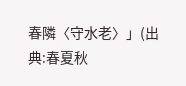春隣〈守水老〉」(出典:春夏秋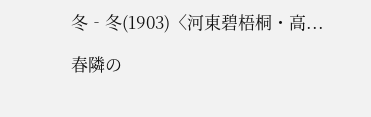冬‐冬(1903)〈河東碧梧桐・高...

春隣の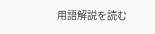用語解説を読む